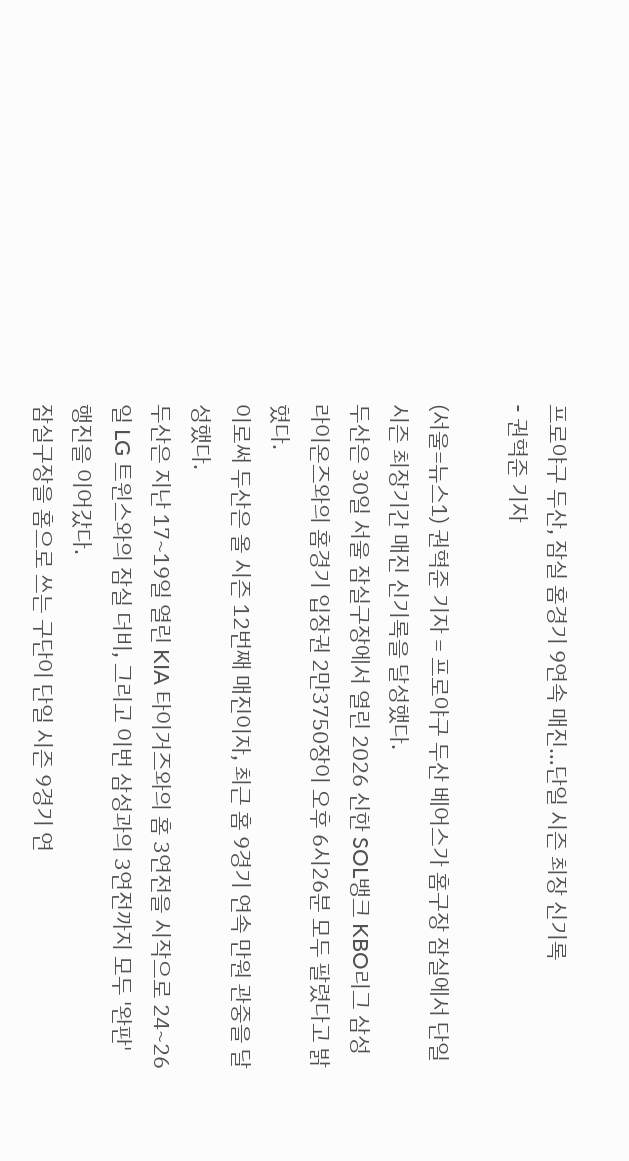프로야구 두산, 잠실 홈경기 9연속 매진…단일 시즌 최장 신기록
- 권혁준 기자

(서울=뉴스1) 권혁준 기자 = 프로야구 두산 베어스가 홈구장 잠실에서 단일 시즌 최장기간 매진 신기록을 달성했다.
두산은 30일 서울 잠실구장에서 열린 2026 신한 SOL뱅크 KBO리그 삼성 라이온즈와의 홈경기 입장권 2만3750장이 오후 6시26분 모두 팔렸다고 밝혔다.
이로써 두산은 올 시즌 12번째 매진이자, 최근 홈 9경기 연속 만원 관중을 달성했다.
두산은 지난 17~19일 열린 KIA 타이거즈와의 홈 3연전을 시작으로 24~26일 LG 트윈스와의 잠실 더비, 그리고 이번 삼성과의 3연전까지 모두 '완판' 행진을 이어갔다.
잠실구장을 홈으로 쓰는 구단이 단일 시즌 9경기 연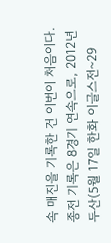속 매진을 기록한 건 이번이 처음이다.
종전 기록은 8경기 연속으로, 2012년 두산(5월 17일 한화 이글스전~29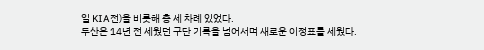일 KIA전)을 비롯해 총 세 차례 있었다.
두산은 14년 전 세웠던 구단 기록을 넘어서며 새로운 이정표를 세웠다.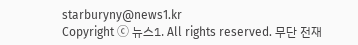starburyny@news1.kr
Copyright ⓒ 뉴스1. All rights reserved. 무단 전재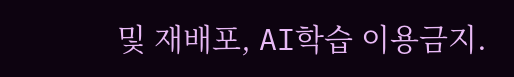및 재배포, AI학습 이용금지.